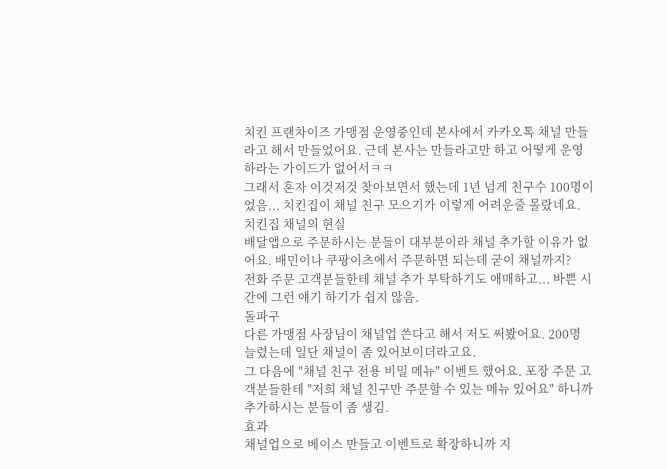치킨 프랜차이즈 가맹점 운영중인데 본사에서 카카오톡 채널 만들라고 해서 만들었어요. 근데 본사는 만들라고만 하고 어떻게 운영하라는 가이드가 없어서ㅋㅋ
그래서 혼자 이것저것 찾아보면서 했는데 1년 넘게 친구수 100명이었음... 치킨집이 채널 친구 모으기가 이렇게 어려운줄 몰랐네요.
치킨집 채널의 현실
배달앱으로 주문하시는 분들이 대부분이라 채널 추가할 이유가 없어요. 배민이나 쿠팡이츠에서 주문하면 되는데 굳이 채널까지?
전화 주문 고객분들한테 채널 추가 부탁하기도 애매하고... 바쁜 시간에 그런 얘기 하기가 쉽지 않음.
돌파구
다른 가맹점 사장님이 채널업 쓴다고 해서 저도 써봤어요. 200명 늘렸는데 일단 채널이 좀 있어보이더라고요.
그 다음에 "채널 친구 전용 비밀 메뉴" 이벤트 했어요. 포장 주문 고객분들한테 "저희 채널 친구만 주문할 수 있는 메뉴 있어요" 하니까 추가하시는 분들이 좀 생김.
효과
채널업으로 베이스 만들고 이벤트로 확장하니까 지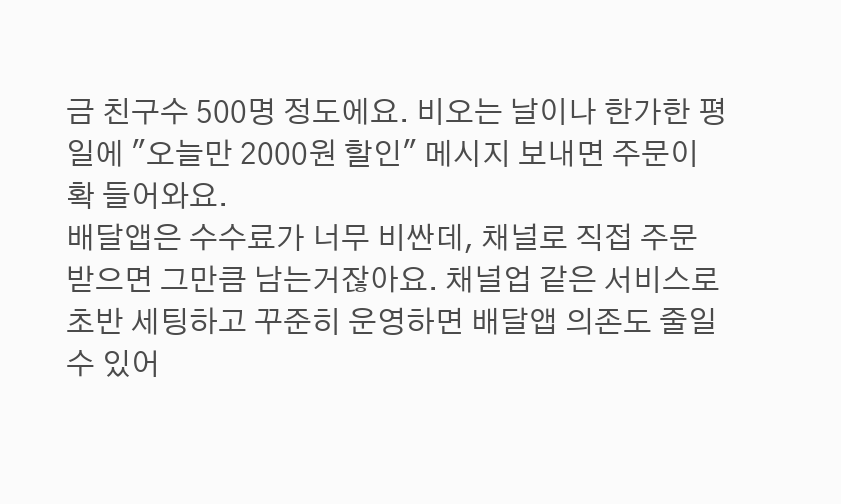금 친구수 500명 정도에요. 비오는 날이나 한가한 평일에 "오늘만 2000원 할인" 메시지 보내면 주문이 확 들어와요.
배달앱은 수수료가 너무 비싼데, 채널로 직접 주문 받으면 그만큼 남는거잖아요. 채널업 같은 서비스로 초반 세팅하고 꾸준히 운영하면 배달앱 의존도 줄일 수 있어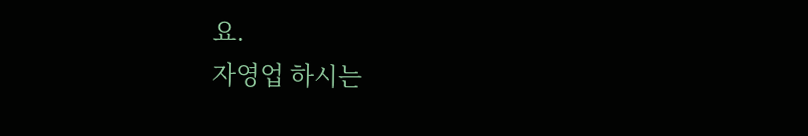요.
자영업 하시는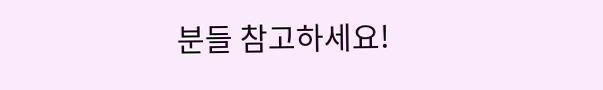분들 참고하세요!